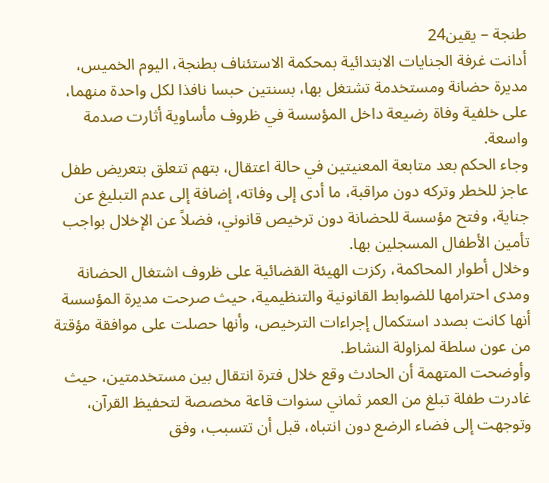طنجة – يقين24
أدانت غرفة الجنايات الابتدائية بمحكمة الاستئناف بطنجة، اليوم الخميس، مديرة حضانة ومستخدمة تشتغل بها، بسنتين حبسا نافذا لكل واحدة منهما، على خلفية وفاة رضيعة داخل المؤسسة في ظروف مأساوية أثارت صدمة واسعة.
وجاء الحكم بعد متابعة المعنيتين في حالة اعتقال، بتهم تتعلق بتعريض طفل عاجز للخطر وتركه دون مراقبة، ما أدى إلى وفاته، إضافة إلى عدم التبليغ عن جناية، وفتح مؤسسة للحضانة دون ترخيص قانوني، فضلاً عن الإخلال بواجب تأمين الأطفال المسجلين بها.
وخلال أطوار المحاكمة، ركزت الهيئة القضائية على ظروف اشتغال الحضانة ومدى احترامها للضوابط القانونية والتنظيمية، حيث صرحت مديرة المؤسسة أنها كانت بصدد استكمال إجراءات الترخيص، وأنها حصلت على موافقة مؤقتة من عون سلطة لمزاولة النشاط.
وأوضحت المتهمة أن الحادث وقع خلال فترة انتقال بين مستخدمتين، حيث غادرت طفلة تبلغ من العمر ثماني سنوات قاعة مخصصة لتحفيظ القرآن، وتوجهت إلى فضاء الرضع دون انتباه، قبل أن تتسبب، وفق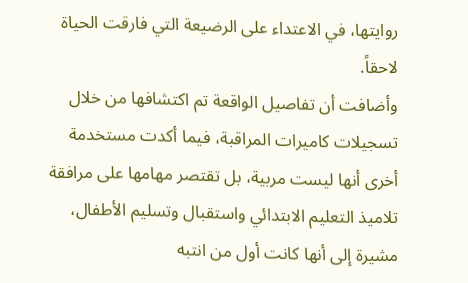روايتها، في الاعتداء على الرضيعة التي فارقت الحياة لاحقاً.
وأضافت أن تفاصيل الواقعة تم اكتشافها من خلال تسجيلات كاميرات المراقبة، فيما أكدت مستخدمة أخرى أنها ليست مربية، بل تقتصر مهامها على مرافقة تلاميذ التعليم الابتدائي واستقبال وتسليم الأطفال، مشيرة إلى أنها كانت أول من انتبه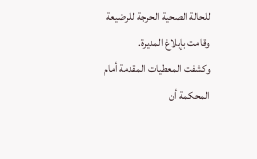للحالة الصحية الحرجة للرضيعة وقامت بإبلاغ المديرة.
وكشفت المعطيات المقدمة أمام المحكمة أن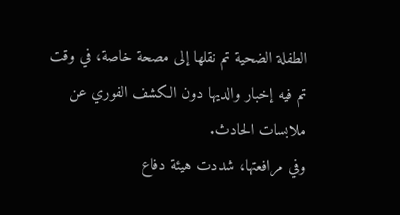الطفلة الضحية تم نقلها إلى مصحة خاصة، في وقت تم فيه إخبار والديها دون الكشف الفوري عن ملابسات الحادث.
وفي مرافعتها، شددت هيئة دفاع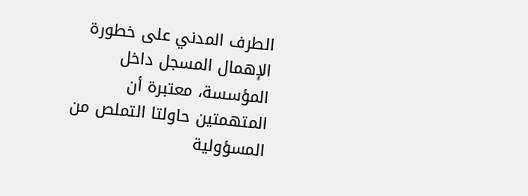الطرف المدني على خطورة الإهمال المسجل داخل المؤسسة، معتبرة أن المتهمتين حاولتا التملص من المسؤولية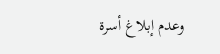وعدم إبلاغ أسرة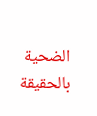الضحية بالحقيقة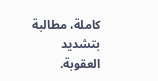كاملة، مطالبة بتشديد العقوبة.